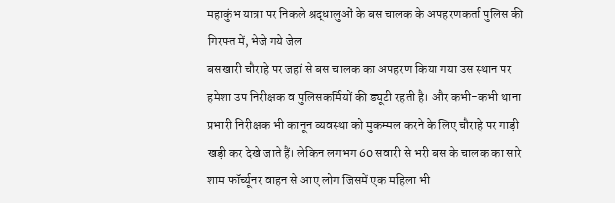महाकुंभ यात्रा पर निकले श्रद्धालुओं के बस चालक के अपहरणकर्ता पुलिस की गिरफ्त में, भेजे गये जेल
बसखारी चौराहे पर जहां से बस चालक का अपहरण किया गया उस स्थान पर हमेशा उप निरीक्षक व पुलिसकर्मियों की ड्यूटी रहती है। और कभी-कभी थाना प्रभारी निरीक्षक भी कानून व्यवस्था को मुकम्मल करने के लिए चौराहे पर गाड़ी खड़ी कर देखे जाते हैं। लेकिन लगभग 60 सवारी से भरी बस के चालक का सारे शाम फॉर्च्यूनर वाहन से आए लोग जिसमें एक महिला भी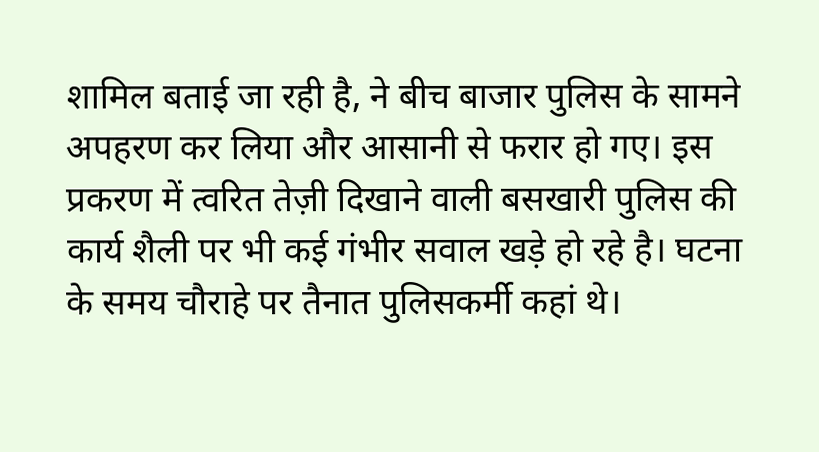शामिल बताई जा रही है, ने बीच बाजार पुलिस के सामने अपहरण कर लिया और आसानी से फरार हो गए। इस प्रकरण में त्वरित तेज़ी दिखाने वाली बसखारी पुलिस की कार्य शैली पर भी कई गंभीर सवाल खड़े हो रहे है। घटना के समय चौराहे पर तैनात पुलिसकर्मी कहां थे।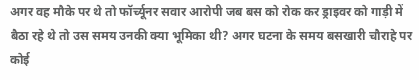अगर वह मौके पर थे तो फॉर्च्यूनर सवार आरोपी जब बस को रोक कर ड्राइवर को गाड़ी में बैठा रहे थे तो उस समय उनकी क्या भूमिका थी? अगर घटना के समय बसखारी चौराहे पर कोई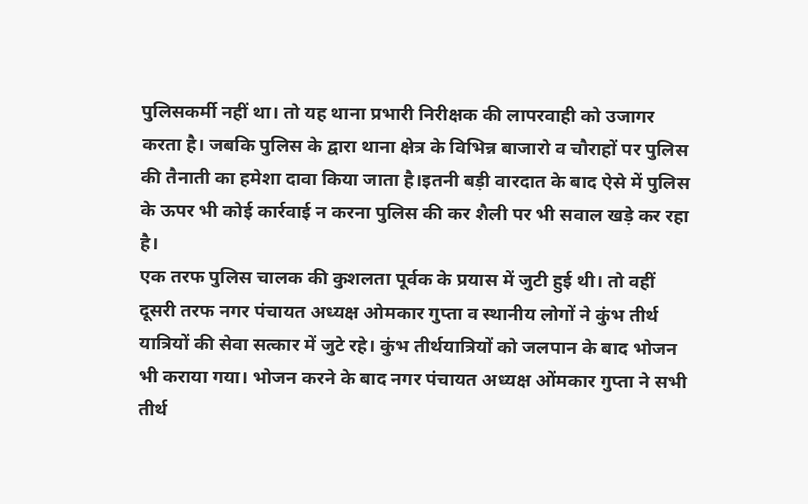पुलिसकर्मी नहीं था। तो यह थाना प्रभारी निरीक्षक की लापरवाही को उजागर करता है। जबकि पुलिस के द्वारा थाना क्षेत्र के विभिन्न बाजारो व चौराहों पर पुलिस की तैनाती का हमेशा दावा किया जाता है।इतनी बड़ी वारदात के बाद ऐसे में पुलिस के ऊपर भी कोई कार्रवाई न करना पुलिस की कर शैली पर भी सवाल खड़े कर रहा है।
एक तरफ पुलिस चालक की कुशलता पूर्वक के प्रयास में जुटी हुई थी। तो वहीं दूसरी तरफ नगर पंचायत अध्यक्ष ओमकार गुप्ता व स्थानीय लोगों ने कुंभ तीर्थ यात्रियों की सेवा सत्कार में जुटे रहे। कुंभ तीर्थयात्रियों को जलपान के बाद भोजन भी कराया गया। भोजन करने के बाद नगर पंचायत अध्यक्ष ओंमकार गुप्ता ने सभी तीर्थ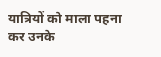यात्रियों को माला पहना कर उनके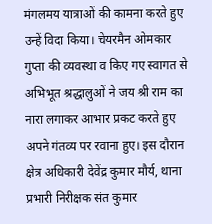मंगलमय यात्राओं की कामना करते हुए उन्हें विदा किया। चेयरमैन ओमकार गुप्ता की व्यवस्था व किए गए स्वागत से अभिभूत श्रद्धालुओं ने जय श्री राम का नारा लगाकर आभार प्रकट करते हुए अपने गंतव्य पर रवाना हुए। इस दौरान क्षेत्र अधिकारी देवेंद्र कुमार मौर्य, थाना प्रभारी निरीक्षक संत कुमार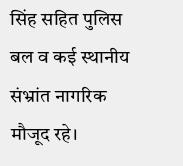सिंह सहित पुलिस बल व कई स्थानीय संभ्रांत नागरिक मौजूद रहे।